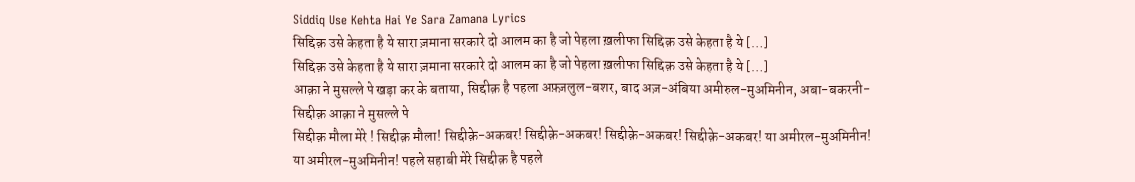Siddiq Use Kehta Hai Ye Sara Zamana Lyrics
सिद्दिक़ उसे केहता है ये सारा ज़माना सरकारे दो आलम का है जो पेहला ख़लीफा सिद्दिक़ उसे केहता है ये […]
सिद्दिक़ उसे केहता है ये सारा ज़माना सरकारे दो आलम का है जो पेहला ख़लीफा सिद्दिक़ उसे केहता है ये […]
आक़ा ने मुसल्ले पे खड़ा कर के बताया, सिद्दीक़ है पहला अफ़्ज़लुल-बशर, बाद अज़-अंबिया अमीरुल-मुअमिनीन, अबा-बकरनी-सिद्दीक़ आक़ा ने मुसल्ले पे
सिद्दीक़ मौला मेरे ! सिद्दीक़ मौला! सिद्दीक़े-अकबर! सिद्दीक़े-अकबर! सिद्दीक़े-अकबर! सिद्दीक़े-अकबर! या अमीरल-मुअमिनीन! या अमीरल-मुअमिनीन! पहले सहाबी मेरे सिद्दीक़ है पहले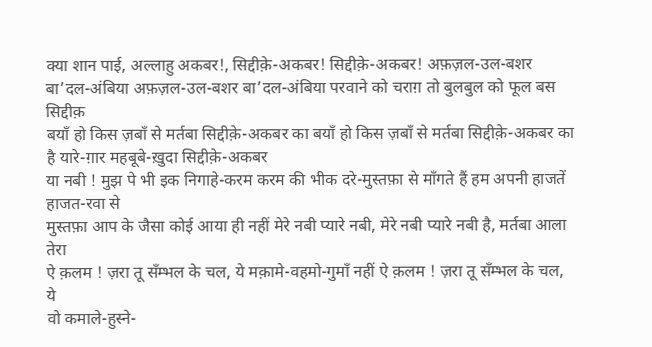क्या शान पाई, अल्लाहु अकबर!, सिद्दीक़े-अकबर! सिद्दीक़े-अकबर! अफ़ज़ल-उल-बशर बा’दल-अंबिया अफ़ज़ल-उल-बशर बा’दल-अंबिया परवाने को चराग़ तो बुलबुल को फूल बस सिद्दीक़
बयाँ हो किस ज़बाँ से मर्तबा सिद्दीक़े-अकबर का बयाँ हो किस ज़बाँ से मर्तबा सिद्दीक़े-अकबर का है यारे-ग़ार महबूबे-ख़ुदा सिद्दीक़े-अकबर
या नबी ! मुझ पे भी इक निगाहे-करम करम की भीक दरे-मुस्तफ़ा से माँगते हैं हम अपनी हाजतें हाजत-रवा से
मुस्तफ़ा आप के जैसा कोई आया ही नहीं मेरे नबी प्यारे नबी, मेरे नबी प्यारे नबी है, मर्तबा आला तेरा
ऐ क़लम ! ज़रा तू सँम्भल के चल, ये मक़ामे-वहमो-गुमाँ नहीं ऐ क़लम ! ज़रा तू सँम्भल के चल, ये
वो कमाले-हुस्ने-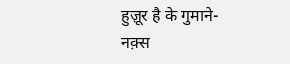हुज़ूर है के गुमाने-नक़्स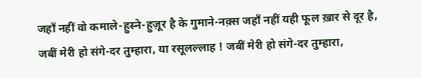जहाँ नहीं वो कमाले-हुस्ने-हुज़ूर है के गुमाने-नक़्स जहाँ नहीं यही फूल ख़ार से दूर है,
जबीं मेरी हो संगे-दर तुम्हारा, या रसूलल्लाह ! जबीं मेरी हो संगे-दर तुम्हारा,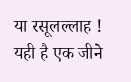या रसूलल्लाह ! यही है एक जीने